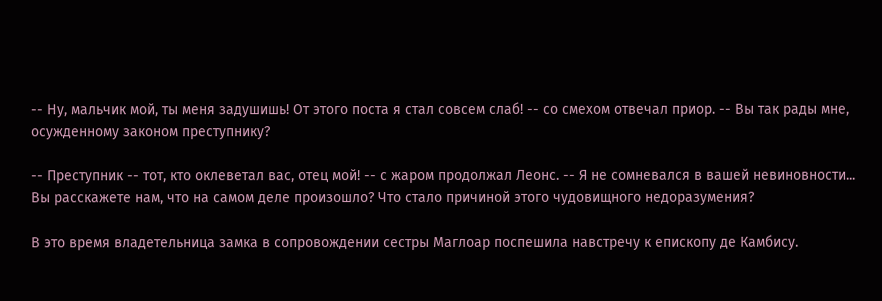-- Ну, мальчик мой, ты меня задушишь! От этого поста я стал совсем слаб! -- со смехом отвечал приор. -- Вы так рады мне, осужденному законом преступнику?

-- Преступник -- тот, кто оклеветал вас, отец мой! -- с жаром продолжал Леонс. -- Я не сомневался в вашей невиновности... Вы расскажете нам, что на самом деле произошло? Что стало причиной этого чудовищного недоразумения?

В это время владетельница замка в сопровождении сестры Маглоар поспешила навстречу к епископу де Камбису.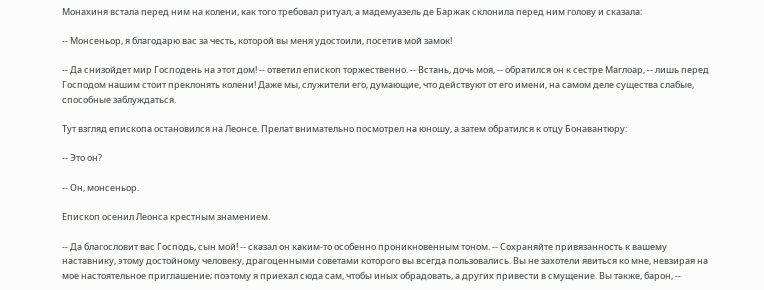Монахиня встала перед ним на колени, как того требовал ритуал, а мадемуазель де Баржак склонила перед ним голову и сказала:

-- Монсеньор, я благодарю вас за честь, которой вы меня удостоили, посетив мой замок!

-- Да снизойдет мир Господень на этот дом! -- ответил епископ торжественно. -- Встань, дочь моя, -- обратился он к сестре Маглоар, -- лишь перед Господом нашим стоит преклонять колени! Даже мы, служители его, думающие, что действуют от его имени, на самом деле существа слабые, способные заблуждаться.

Тут взгляд епископа остановился на Леонсе. Прелат внимательно посмотрел на юношу, а затем обратился к отцу Бонавантюру:

-- Это он?

-- Он, монсеньор.

Епископ осенил Леонса крестным знамением.

-- Да благословит вас Господь, сын мой! -- сказал он каким-то особенно проникновенным тоном. -- Сохраняйте привязанность к вашему наставнику, этому достойному человеку, драгоценными советами которого вы всегда пользовались. Вы не захотели явиться ко мне, невзирая на мое настоятельное приглашение; поэтому я приехал сюда сам, чтобы иных обрадовать, а других привести в смущение. Вы также, барон, --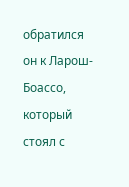обратился он к Ларош-Боассо, который стоял с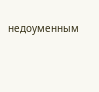недоуменным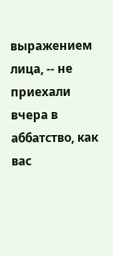выражением лица, -- не приехали вчера в аббатство, как вас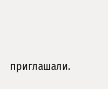приглашали.